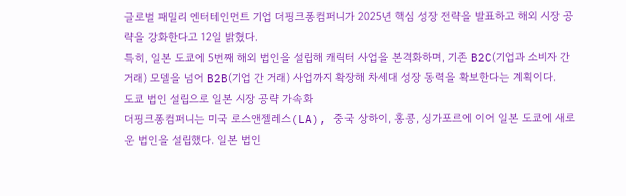글로벌 패밀리 엔터테인먼트 기업 더핑크퐁컴퍼니가 2025년 핵심 성장 전략을 발표하고 해외 시장 공략을 강화한다고 12일 밝혔다.
특히, 일본 도쿄에 5번째 해외 법인을 설립해 캐릭터 사업을 본격화하며, 기존 B2C(기업과 소비자 간 거래) 모델을 넘어 B2B(기업 간 거래) 사업까지 확장해 차세대 성장 동력을 확보한다는 계획이다.
도쿄 법인 설립으로 일본 시장 공략 가속화
더핑크퐁컴퍼니는 미국 로스앤젤레스(LA), 중국 상하이, 홍콩, 싱가포르에 이어 일본 도쿄에 새로운 법인을 설립했다. 일본 법인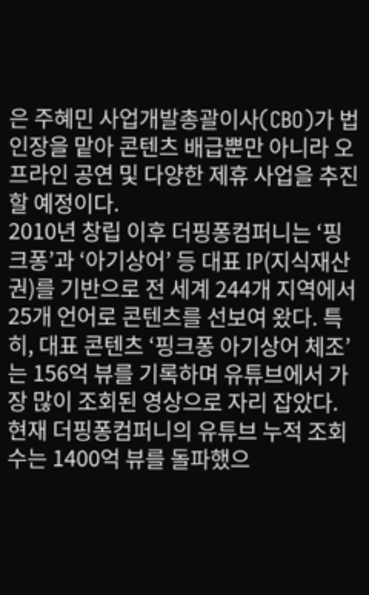은 주혜민 사업개발총괄이사(CBO)가 법인장을 맡아 콘텐츠 배급뿐만 아니라 오프라인 공연 및 다양한 제휴 사업을 추진할 예정이다.
2010년 창립 이후 더핑퐁컴퍼니는 ‘핑크퐁’과 ‘아기상어’ 등 대표 IP(지식재산권)를 기반으로 전 세계 244개 지역에서 25개 언어로 콘텐츠를 선보여 왔다. 특히, 대표 콘텐츠 ‘핑크퐁 아기상어 체조’는 156억 뷰를 기록하며 유튜브에서 가장 많이 조회된 영상으로 자리 잡았다. 현재 더핑퐁컴퍼니의 유튜브 누적 조회수는 1400억 뷰를 돌파했으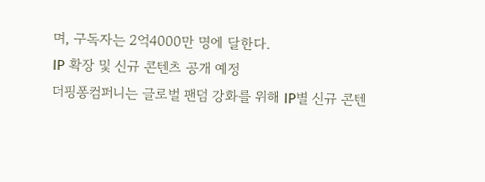며, 구독자는 2억4000만 명에 달한다.
IP 확장 및 신규 콘텐츠 공개 예정
더핑퐁컴퍼니는 글로벌 팬덤 강화를 위해 IP별 신규 콘텐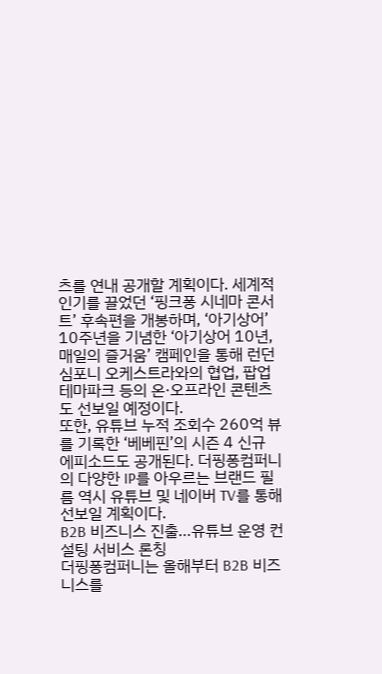츠를 연내 공개할 계획이다. 세계적 인기를 끌었던 ‘핑크퐁 시네마 콘서트’ 후속편을 개봉하며, ‘아기상어’ 10주년을 기념한 ‘아기상어 10년, 매일의 즐거움’ 캠페인을 통해 런던 심포니 오케스트라와의 협업, 팝업 테마파크 등의 온·오프라인 콘텐츠도 선보일 예정이다.
또한, 유튜브 누적 조회수 260억 뷰를 기록한 ‘베베핀’의 시즌 4 신규 에피소드도 공개된다. 더핑퐁컴퍼니의 다양한 IP를 아우르는 브랜드 필름 역시 유튜브 및 네이버 TV를 통해 선보일 계획이다.
B2B 비즈니스 진출…유튜브 운영 컨설팅 서비스 론칭
더핑퐁컴퍼니는 올해부터 B2B 비즈니스를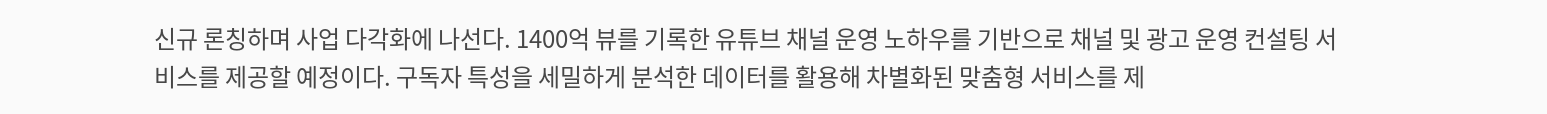신규 론칭하며 사업 다각화에 나선다. 1400억 뷰를 기록한 유튜브 채널 운영 노하우를 기반으로 채널 및 광고 운영 컨설팅 서비스를 제공할 예정이다. 구독자 특성을 세밀하게 분석한 데이터를 활용해 차별화된 맞춤형 서비스를 제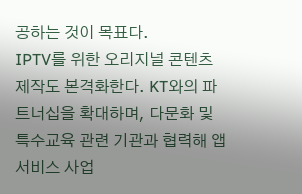공하는 것이 목표다.
IPTV를 위한 오리지널 콘텐츠 제작도 본격화한다. KT와의 파트너십을 확대하며, 다문화 및 특수교육 관련 기관과 협력해 앱 서비스 사업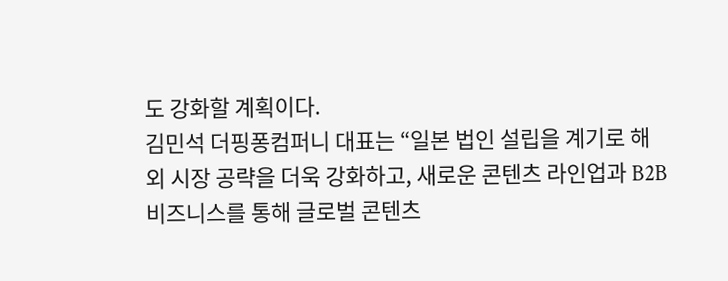도 강화할 계획이다.
김민석 더핑퐁컴퍼니 대표는 “일본 법인 설립을 계기로 해외 시장 공략을 더욱 강화하고, 새로운 콘텐츠 라인업과 B2B 비즈니스를 통해 글로벌 콘텐츠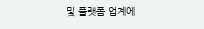및 플랫폼 업계에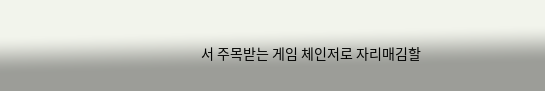서 주목받는 게임 체인저로 자리매김할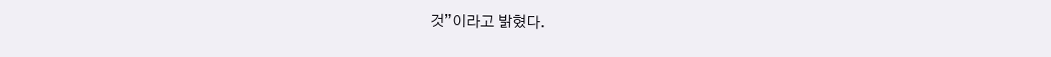것”이라고 밝혔다.